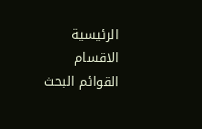الرئيسية الاقسام القوائم البحث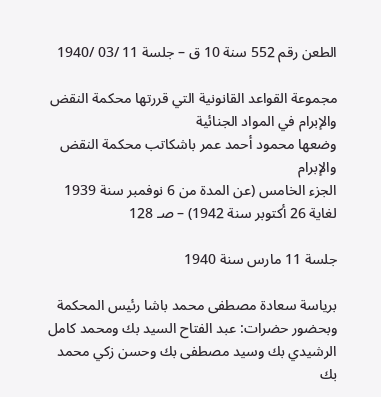الطعن رقم 552 سنة 10 ق – جلسة 11 /03 /1940

مجموعة القواعد القانونية التي قررتها محكمة النقض والإبرام في المواد الجنائية
وضعها محمود أحمد عمر باشكاتب محكمة النقض والإبرام
الجزء الخامس (عن المدة من 6 نوفمبر سنة 1939 لغاية 26 أكتوبر سنة 1942) – صـ 128

جلسة 11 مارس سنة 1940

برياسة سعادة مصطفى محمد باشا رئيس المحكمة وبحضور حضرات: عبد الفتاح السيد بك ومحمد كامل الرشيدي بك وسيد مصطفى بك وحسن زكي محمد بك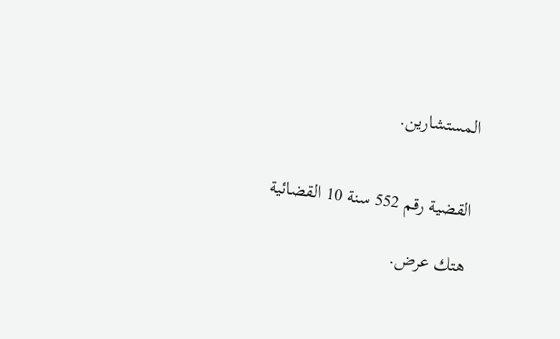المستشارين.


القضية رقم 552 سنة 10 القضائية

هتك عرض.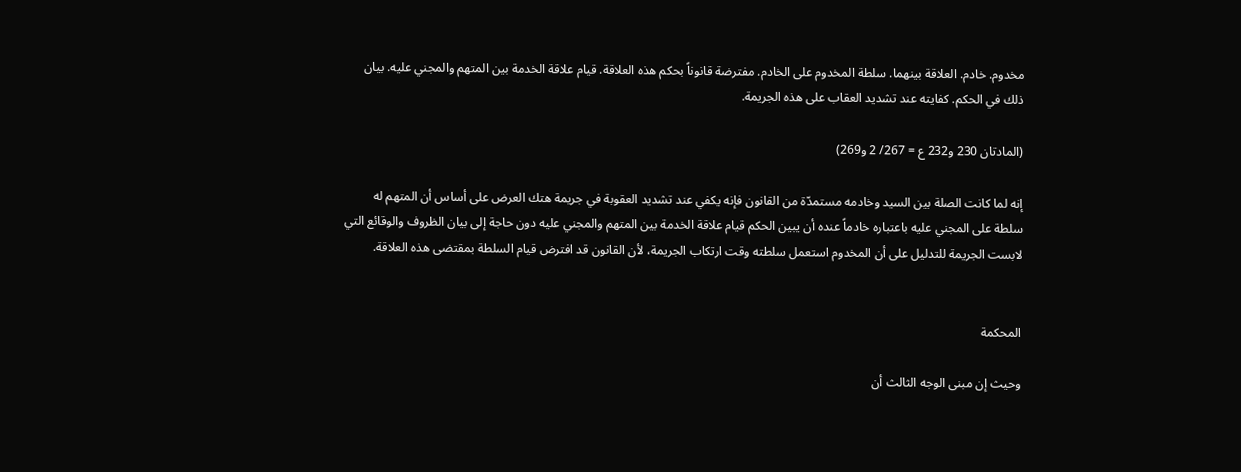مخدوم. خادم. العلاقة بينهما. سلطة المخدوم على الخادم. مفترضة قانوناً بحكم هذه العلاقة. قيام علاقة الخدمة بين المتهم والمجني عليه. بيان ذلك في الحكم. كفايته عند تشديد العقاب على هذه الجريمة.

(المادتان 230 و232 ع = 267/ 2 و269)

إنه لما كانت الصلة بين السيد وخادمه مستمدّة من القانون فإنه يكفي عند تشديد العقوبة في جريمة هتك العرض على أساس أن المتهم له سلطة على المجني عليه باعتباره خادماً عنده أن يبين الحكم قيام علاقة الخدمة بين المتهم والمجني عليه دون حاجة إلى بيان الظروف والوقائع التي لابست الجريمة للتدليل على أن المخدوم استعمل سلطته وقت ارتكاب الجريمة، لأن القانون قد افترض قيام السلطة بمقتضى هذه العلاقة.


المحكمة

وحيث إن مبنى الوجه الثالث أن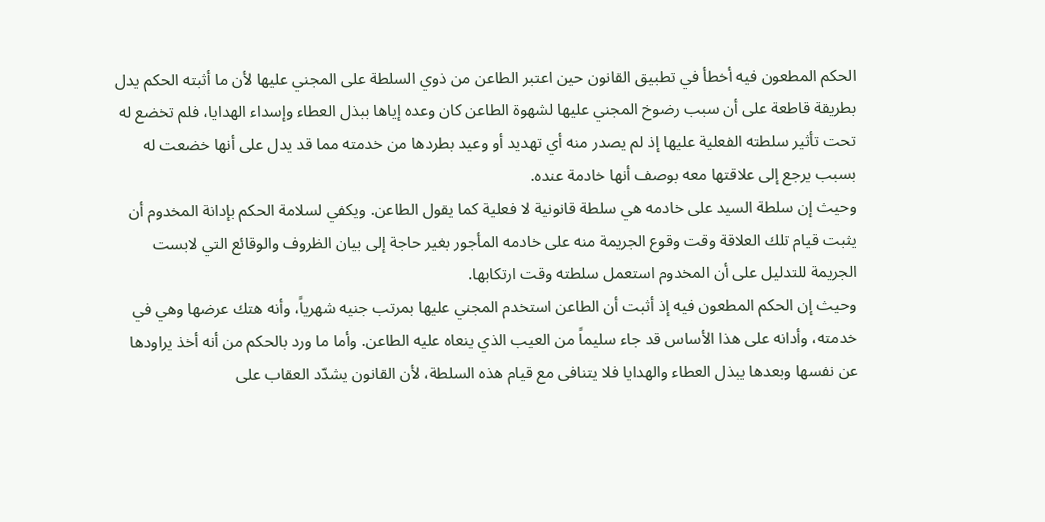الحكم المطعون فيه أخطأ في تطبيق القانون حين اعتبر الطاعن من ذوي السلطة على المجني عليها لأن ما أثبته الحكم يدل بطريقة قاطعة على أن سبب رضوخ المجني عليها لشهوة الطاعن كان وعده إياها ببذل العطاء وإسداء الهدايا، فلم تخضع له تحت تأثير سلطته الفعلية عليها إذ لم يصدر منه أي تهديد أو وعيد بطردها من خدمته مما قد يدل على أنها خضعت له بسبب يرجع إلى علاقتها معه بوصف أنها خادمة عنده.
وحيث إن سلطة السيد على خادمه هي سلطة قانونية لا فعلية كما يقول الطاعن. ويكفي لسلامة الحكم بإدانة المخدوم أن يثبت قيام تلك العلاقة وقت وقوع الجريمة منه على خادمه المأجور بغير حاجة إلى بيان الظروف والوقائع التي لابست الجريمة للتدليل على أن المخدوم استعمل سلطته وقت ارتكابها.
وحيث إن الحكم المطعون فيه إذ أثبت أن الطاعن استخدم المجني عليها بمرتب جنيه شهرياً، وأنه هتك عرضها وهي في خدمته، وأدانه على هذا الأساس قد جاء سليماً من العيب الذي ينعاه عليه الطاعن. وأما ما ورد بالحكم من أنه أخذ يراودها عن نفسها وبعدها يبذل العطاء والهدايا فلا يتنافى مع قيام هذه السلطة، لأن القانون يشدّد العقاب على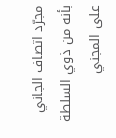مجرّد اتصاف الجاني بأنه من ذوي السلطة على المجني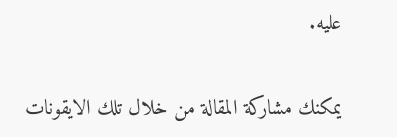عليه.

يمكنك مشاركة المقالة من خلال تلك الايقونات